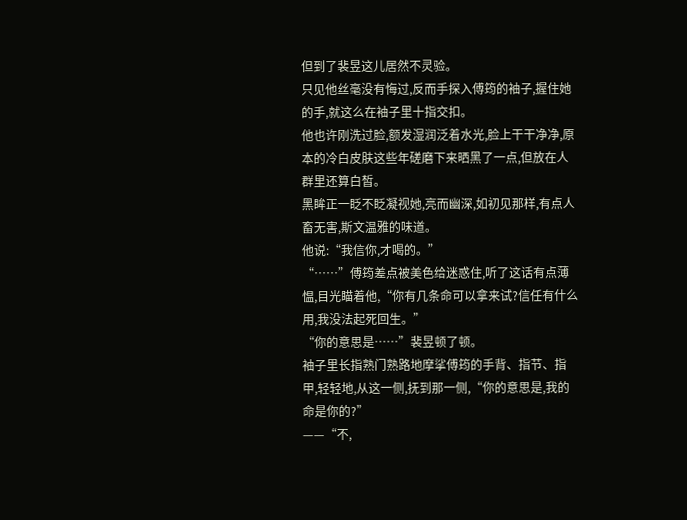但到了裴昱这儿居然不灵验。
只见他丝毫没有悔过,反而手探入傅筠的袖子,握住她的手,就这么在袖子里十指交扣。
他也许刚洗过脸,额发湿润泛着水光,脸上干干净净,原本的冷白皮肤这些年磋磨下来晒黑了一点,但放在人群里还算白皙。
黑眸正一眨不眨凝视她,亮而幽深,如初见那样,有点人畜无害,斯文温雅的味道。
他说:“我信你,才喝的。”
“……”傅筠差点被美色给迷惑住,听了这话有点薄愠,目光瞄着他,“你有几条命可以拿来试?信任有什么用,我没法起死回生。”
“你的意思是……”裴昱顿了顿。
袖子里长指熟门熟路地摩挲傅筠的手背、指节、指甲,轻轻地,从这一侧,抚到那一侧,“你的意思是,我的命是你的?”
——“不,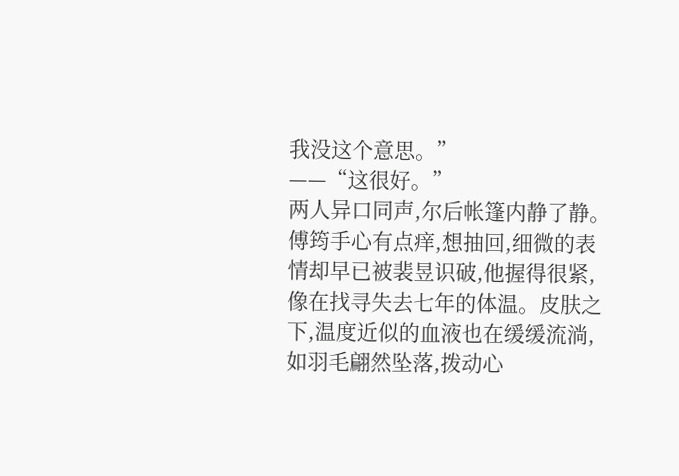我没这个意思。”
——“这很好。”
两人异口同声,尔后帐篷内静了静。
傅筠手心有点痒,想抽回,细微的表情却早已被裴昱识破,他握得很紧,像在找寻失去七年的体温。皮肤之下,温度近似的血液也在缓缓流淌,如羽毛翩然坠落,拨动心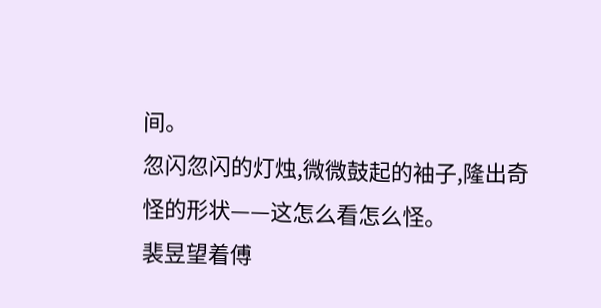间。
忽闪忽闪的灯烛,微微鼓起的袖子,隆出奇怪的形状——这怎么看怎么怪。
裴昱望着傅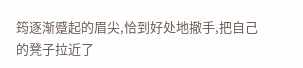筠逐渐蹙起的眉尖,恰到好处地撤手,把自己的凳子拉近了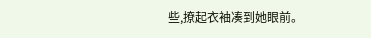些,撩起衣袖凑到她眼前。